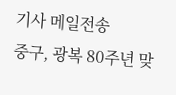기사 메일전송
중구, 광복 80주년 맞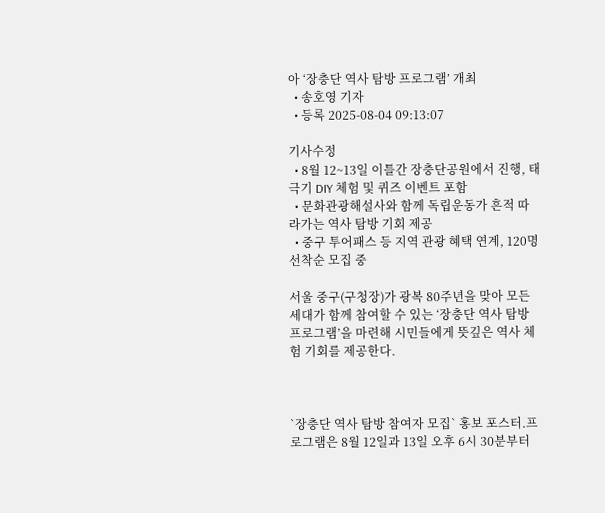아 ‘장충단 역사 탐방 프로그램’ 개최
  • 송호영 기자
  • 등록 2025-08-04 09:13:07

기사수정
  • 8월 12~13일 이틀간 장충단공원에서 진행, 태극기 DIY 체험 및 퀴즈 이벤트 포함
  • 문화관광해설사와 함께 독립운동가 흔적 따라가는 역사 탐방 기회 제공
  • 중구 투어패스 등 지역 관광 혜택 연계, 120명 선착순 모집 중

서울 중구(구청장)가 광복 80주년을 맞아 모든 세대가 함께 참여할 수 있는 ‘장충단 역사 탐방 프로그램’을 마련해 시민들에게 뜻깊은 역사 체험 기회를 제공한다.



`장충단 역사 탐방 참여자 모집` 홍보 포스터.프로그램은 8월 12일과 13일 오후 6시 30분부터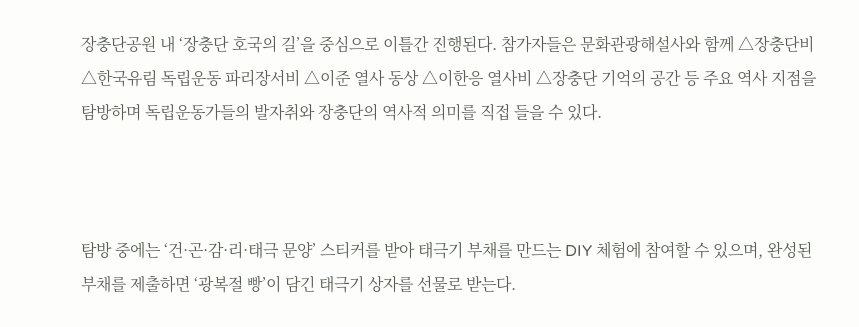장충단공원 내 ‘장충단 호국의 길’을 중심으로 이틀간 진행된다. 참가자들은 문화관광해설사와 함께 △장충단비 △한국유림 독립운동 파리장서비 △이준 열사 동상 △이한응 열사비 △장충단 기억의 공간 등 주요 역사 지점을 탐방하며 독립운동가들의 발자취와 장충단의 역사적 의미를 직접 들을 수 있다.



탐방 중에는 ‘건·곤·감·리·태극 문양’ 스티커를 받아 태극기 부채를 만드는 DIY 체험에 참여할 수 있으며, 완성된 부채를 제출하면 ‘광복절 빵’이 담긴 태극기 상자를 선물로 받는다.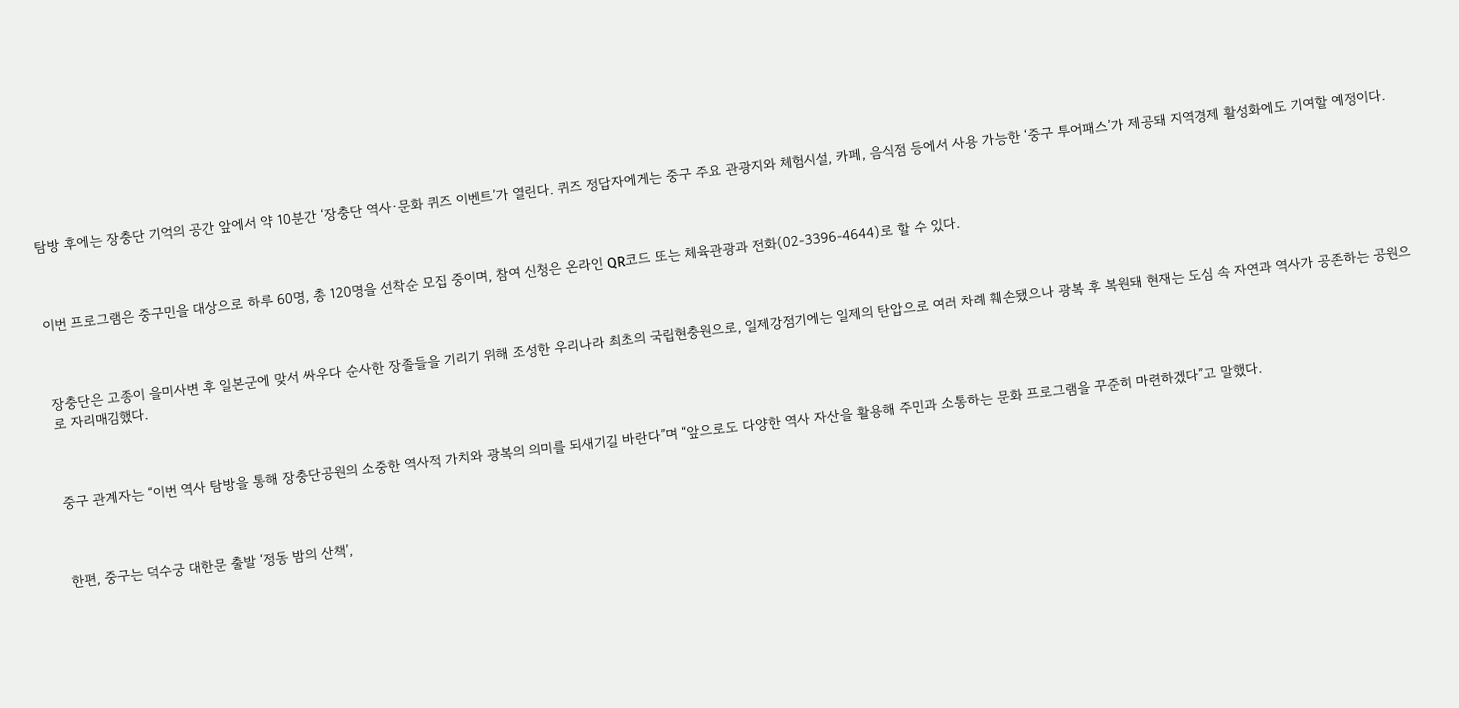탐방 후에는 장충단 기억의 공간 앞에서 약 10분간 ‘장충단 역사·문화 퀴즈 이벤트’가 열린다. 퀴즈 정답자에게는 중구 주요 관광지와 체험시설, 카페, 음식점 등에서 사용 가능한 ‘중구 투어패스’가 제공돼 지역경제 활성화에도 기여할 예정이다.



이번 프로그램은 중구민을 대상으로 하루 60명, 총 120명을 선착순 모집 중이며, 참여 신청은 온라인 QR코드 또는 체육관광과 전화(02-3396-4644)로 할 수 있다.



장충단은 고종이 을미사변 후 일본군에 맞서 싸우다 순사한 장졸들을 기리기 위해 조성한 우리나라 최초의 국립현충원으로, 일제강점기에는 일제의 탄압으로 여러 차례 훼손됐으나 광복 후 복원돼 현재는 도심 속 자연과 역사가 공존하는 공원으로 자리매김했다.



중구 관계자는 “이번 역사 탐방을 통해 장충단공원의 소중한 역사적 가치와 광복의 의미를 되새기길 바란다”며 “앞으로도 다양한 역사 자산을 활용해 주민과 소통하는 문화 프로그램을 꾸준히 마련하겠다”고 말했다.



한편, 중구는 덕수궁 대한문 출발 ‘정동 밤의 산책’,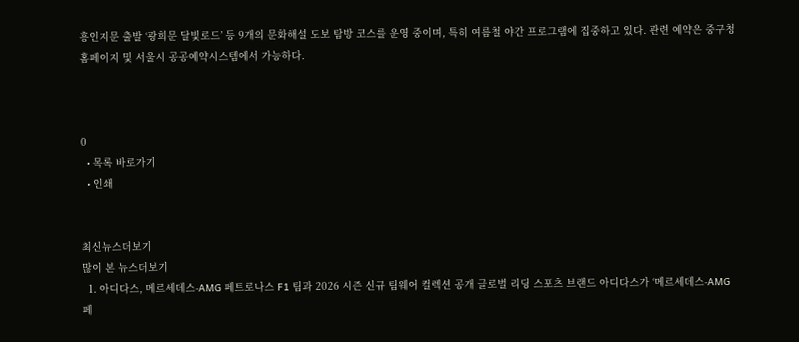흥인지문 출발 ‘광희문 달빛로드’ 등 9개의 문화해설 도보 탐방 코스를 운영 중이며, 특히 여름철 야간 프로그램에 집중하고 있다. 관련 예약은 중구청 홈페이지 및 서울시 공공예약시스템에서 가능하다.



0
  • 목록 바로가기
  • 인쇄


최신뉴스더보기
많이 본 뉴스더보기
  1. 아디다스, 메르세데스-AMG 페트로나스 F1 팀과 2026 시즌 신규 팀웨어 컬렉션 공개 글로벌 리딩 스포츠 브랜드 아디다스가 ‘메르세데스-AMG 페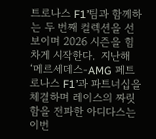트로나스 F1’팀과 함께하는 두 번째 컬렉션을 선보이며 2026 시즌을 힘차게 시작한다.  지난해 ‘메르세데스-AMG 페트로나스 F1’과 파트너십을 체결하며 레이스의 짜릿함을 전파한 아디다스는 이번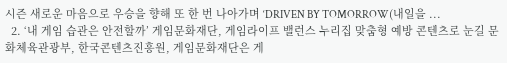시즌 새로운 마음으로 우승을 향해 또 한 번 나아가며 ‘DRIVEN BY TOMORROW(내일을 ...
  2. ‘내 게임 습관은 안전할까’ 게임문화재단, 게임라이프 밸런스 누리집 맞춤형 예방 콘텐츠로 눈길 문화체육관광부, 한국콘텐츠진흥원, 게임문화재단은 게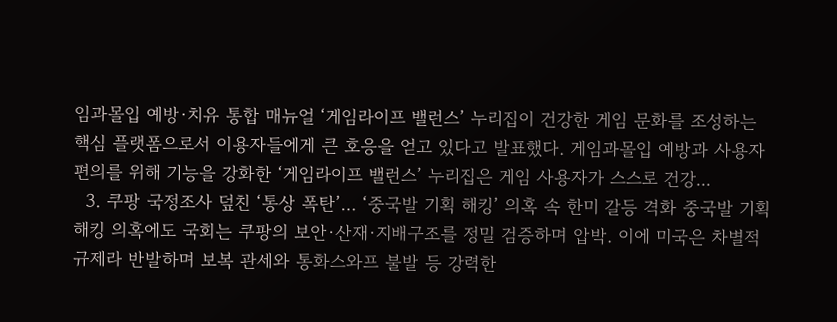임과몰입 예방·치유 통합 매뉴얼 ‘게임라이프 밸런스’ 누리집이 건강한 게임 문화를 조성하는 핵심 플랫폼으로서 이용자들에게 큰 호응을 얻고 있다고 발표했다. 게임과몰입 예방과 사용자 편의를 위해 기능을 강화한 ‘게임라이프 밸런스’ 누리집은 게임 사용자가 스스로 건강...
  3. 쿠팡 국정조사 덮친 ‘통상 폭탄’… ‘중국발 기획 해킹’ 의혹 속 한미 갈등 격화 중국발 기획 해킹 의혹에도 국회는 쿠팡의 보안·산재·지배구조를 정밀 검증하며 압박. 이에 미국은 차별적 규제라 반발하며 보복 관세와 통화스와프 불발 등 강력한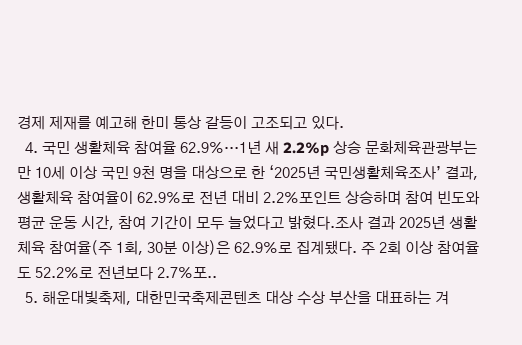경제 제재를 예고해 한미 통상 갈등이 고조되고 있다.
  4. 국민 생활체육 참여율 62.9%…1년 새 2.2%p 상승 문화체육관광부는 만 10세 이상 국민 9천 명을 대상으로 한 ‘2025년 국민생활체육조사’ 결과, 생활체육 참여율이 62.9%로 전년 대비 2.2%포인트 상승하며 참여 빈도와 평균 운동 시간, 참여 기간이 모두 늘었다고 밝혔다.조사 결과 2025년 생활체육 참여율(주 1회, 30분 이상)은 62.9%로 집계됐다. 주 2회 이상 참여율도 52.2%로 전년보다 2.7%포..
  5. 해운대빛축제, 대한민국축제콘텐츠 대상 수상 부산을 대표하는 겨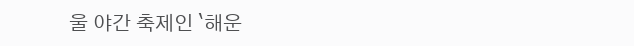울 야간 축제인 `해운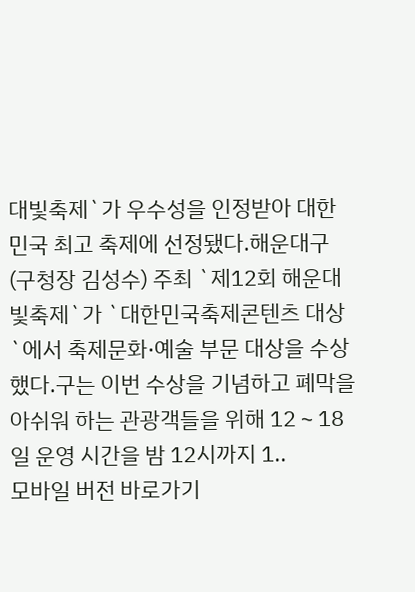대빛축제`가 우수성을 인정받아 대한민국 최고 축제에 선정됐다.해운대구(구청장 김성수) 주최 `제12회 해운대빛축제`가 `대한민국축제콘텐츠 대상`에서 축제문화·예술 부문 대상을 수상했다.구는 이번 수상을 기념하고 폐막을 아쉬워 하는 관광객들을 위해 12∼18일 운영 시간을 밤 12시까지 1..
모바일 버전 바로가기